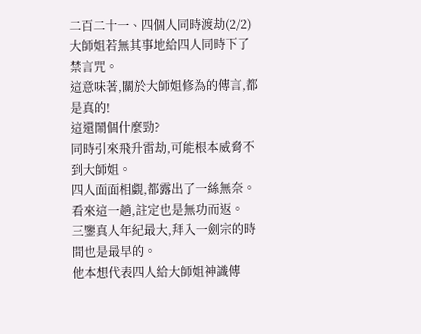二百二十一、四個人同時渡劫(2/2)
大師姐若無其事地給四人同時下了禁言咒。
這意味著,關於大師姐修為的傳言,都是真的!
這還鬧個什麼勁?
同時引來飛升雷劫,可能根本威脅不到大師姐。
四人面面相覷,都露出了一絲無奈。
看來這一趟,註定也是無功而返。
三鑒真人年紀最大,拜入一劍宗的時間也是最早的。
他本想代表四人給大師姐神識傳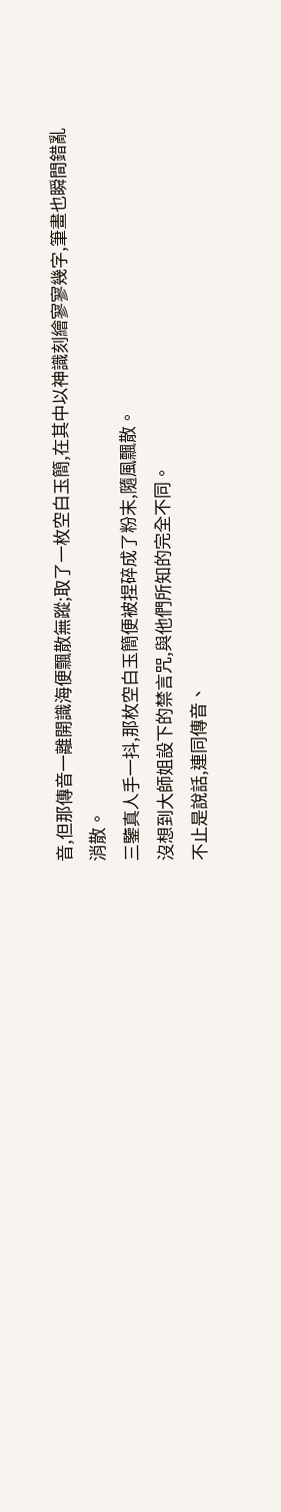音,但那傳音一離開識海便飄散無蹤;取了一枚空白玉簡,在其中以神識刻繪寥寥幾字,筆畫也瞬間錯亂消散。
三鑒真人手一抖,那枚空白玉簡便被捏碎成了粉末,隨風飄散。
沒想到大師姐設下的禁言咒,與他們所知的完全不同。
不止是說話,連同傳音、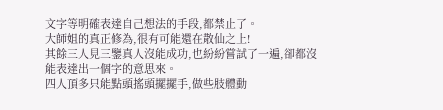文字等明確表達自己想法的手段,都禁止了。
大師姐的真正修為,很有可能還在散仙之上!
其餘三人見三鑒真人沒能成功,也紛紛嘗試了一遍,卻都沒能表達出一個字的意思來。
四人頂多只能點頭搖頭擺擺手,做些肢體動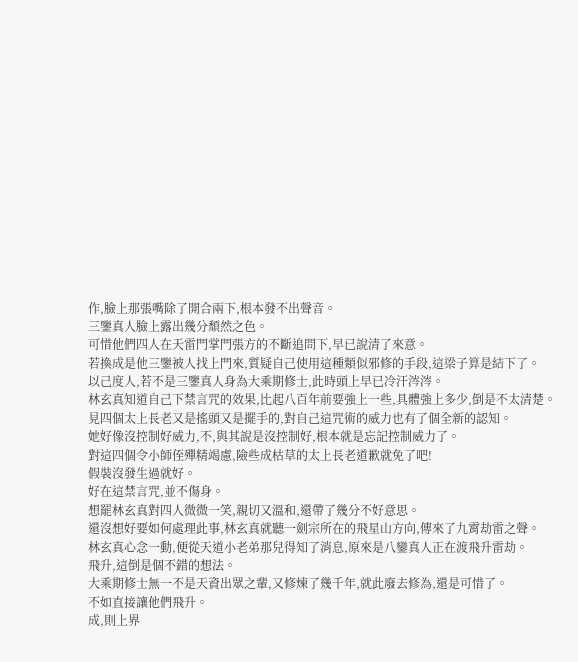作,臉上那張嘴除了開合兩下,根本發不出聲音。
三鑒真人臉上露出幾分頹然之色。
可惜他們四人在天雷門掌門張方的不斷追問下,早已說清了來意。
若換成是他三鑒被人找上門來,質疑自己使用這種類似邪修的手段,這梁子算是結下了。
以己度人,若不是三鑒真人身為大乘期修士,此時頭上早已冷汗涔涔。
林玄真知道自己下禁言咒的效果,比起八百年前要強上一些,具體強上多少,倒是不太清楚。
見四個太上長老又是搖頭又是擺手的,對自己這咒術的威力也有了個全新的認知。
她好像沒控制好威力,不,與其說是沒控制好,根本就是忘記控制威力了。
對這四個令小師侄殫精竭慮,險些成枯草的太上長老道歉就免了吧!
假裝沒發生過就好。
好在這禁言咒,並不傷身。
想罷林玄真對四人微微一笑,親切又溫和,還帶了幾分不好意思。
還沒想好要如何處理此事,林玄真就聽一劍宗所在的飛星山方向,傳來了九霄劫雷之聲。
林玄真心念一動,便從天道小老弟那兒得知了消息,原來是八鑾真人正在渡飛升雷劫。
飛升,這倒是個不錯的想法。
大乘期修士無一不是天資出眾之輩,又修煉了幾千年,就此廢去修為,還是可惜了。
不如直接讓他們飛升。
成,則上界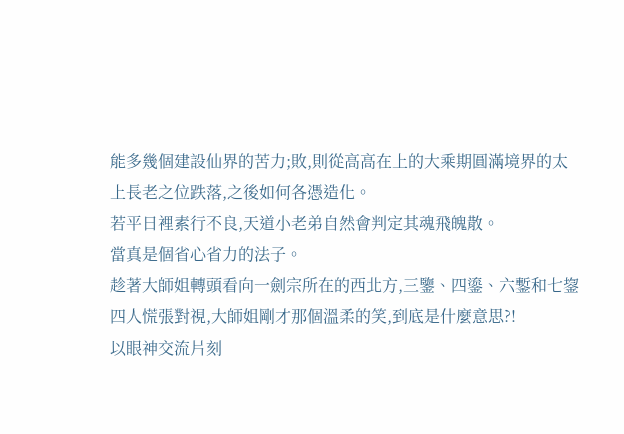能多幾個建設仙界的苦力;敗,則從高高在上的大乘期圓滿境界的太上長老之位跌落,之後如何各憑造化。
若平日裡素行不良,天道小老弟自然會判定其魂飛魄散。
當真是個省心省力的法子。
趁著大師姐轉頭看向一劍宗所在的西北方,三鑒、四鎏、六鏨和七鋆四人慌張對視,大師姐剛才那個溫柔的笑,到底是什麼意思?!
以眼神交流片刻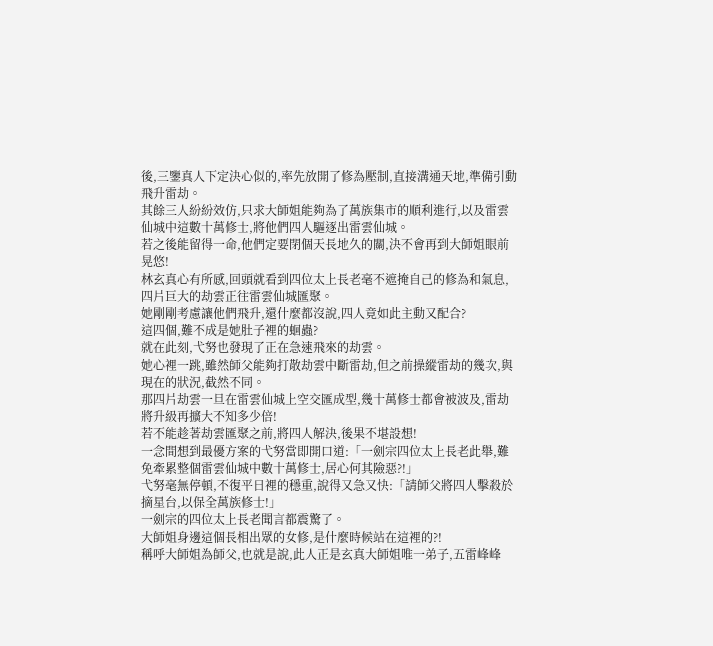後,三鑒真人下定決心似的,率先放開了修為壓制,直接溝通天地,準備引動飛升雷劫。
其餘三人紛紛效仿,只求大師姐能夠為了萬族集市的順利進行,以及雷雲仙城中這數十萬修士,將他們四人驅逐出雷雲仙城。
若之後能留得一命,他們定要閉個天長地久的關,決不會再到大師姐眼前晃悠!
林玄真心有所感,回頭就看到四位太上長老毫不遮掩自己的修為和氣息,四片巨大的劫雲正往雷雲仙城匯聚。
她剛剛考慮讓他們飛升,還什麼都沒說,四人竟如此主動又配合?
這四個,難不成是她肚子裡的蛔蟲?
就在此刻,弋努也發現了正在急速飛來的劫雲。
她心裡一跳,雖然師父能夠打散劫雲中斷雷劫,但之前操縱雷劫的幾次,與現在的狀況,截然不同。
那四片劫雲一旦在雷雲仙城上空交匯成型,幾十萬修士都會被波及,雷劫將升級再擴大不知多少倍!
若不能趁著劫雲匯聚之前,將四人解決,後果不堪設想!
一念間想到最優方案的弋努當即開口道:「一劍宗四位太上長老此舉,難免牽累整個雷雲仙城中數十萬修士,居心何其險惡?!」
弋努毫無停頓,不復平日裡的穩重,說得又急又快:「請師父將四人擊殺於摘星台,以保全萬族修士!」
一劍宗的四位太上長老聞言都震驚了。
大師姐身邊這個長相出眾的女修,是什麼時候站在這裡的?!
稱呼大師姐為師父,也就是說,此人正是玄真大師姐唯一弟子,五雷峰峰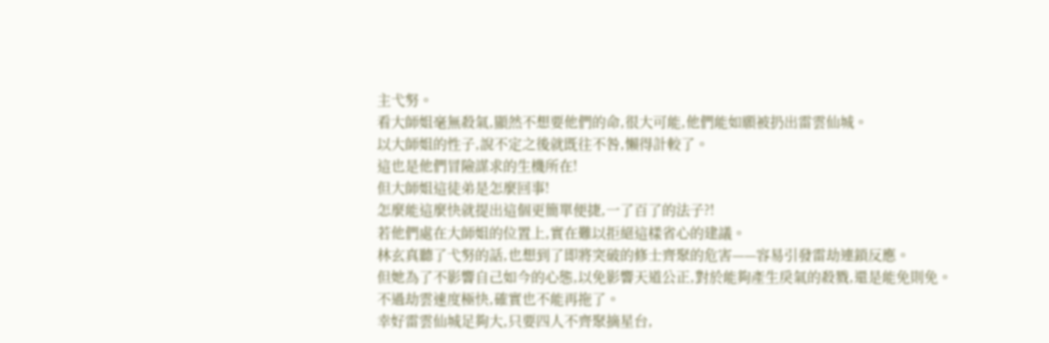主弋努。
看大師姐毫無殺氣,顯然不想要他們的命,很大可能,他們能如願被扔出雷雲仙城。
以大師姐的性子,說不定之後就既往不咎,懶得計較了。
這也是他們冒險謀求的生機所在!
但大師姐這徒弟是怎麼回事!
怎麼能這麼快就提出這個更簡單便捷,一了百了的法子?!
若他們處在大師姐的位置上,實在難以拒絕這樣省心的建議。
林玄真聽了弋努的話,也想到了即將突破的修士齊聚的危害——容易引發雷劫連鎖反應。
但她為了不影響自己如今的心態,以免影響天道公正,對於能夠產生戾氣的殺戮,還是能免則免。
不過劫雲速度極快,確實也不能再拖了。
幸好雷雲仙城足夠大,只要四人不齊聚摘星台,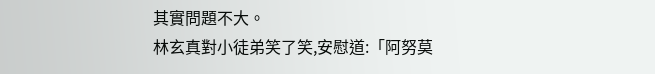其實問題不大。
林玄真對小徒弟笑了笑,安慰道:「阿努莫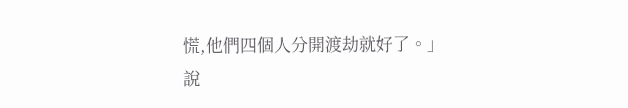慌,他們四個人分開渡劫就好了。」
說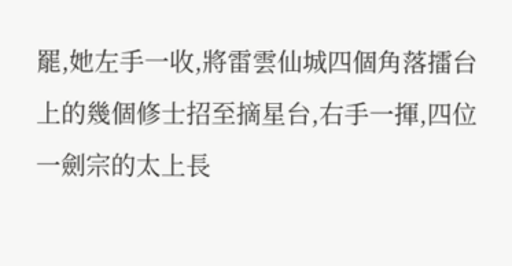罷,她左手一收,將雷雲仙城四個角落擂台上的幾個修士招至摘星台,右手一揮,四位一劍宗的太上長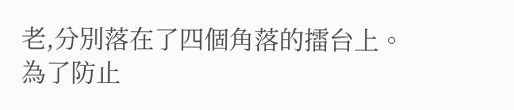老,分別落在了四個角落的擂台上。
為了防止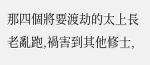那四個將要渡劫的太上長老亂跑,禍害到其他修士,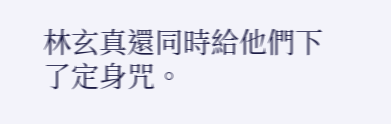林玄真還同時給他們下了定身咒。